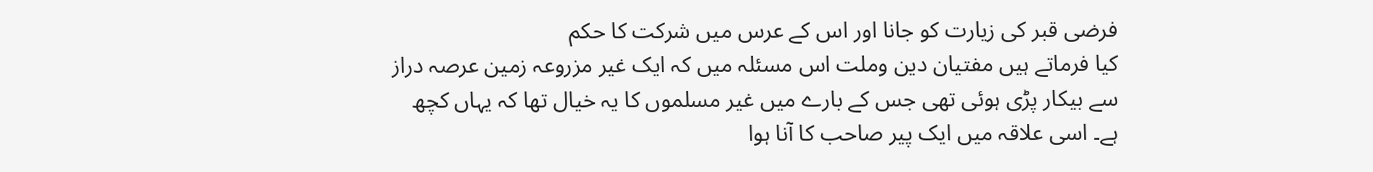فرضی قبر کی زیارت کو جانا اور اس کے عرس میں شرکت کا حکم
کیا فرماتے ہیں مفتیان دین وملت اس مسئلہ میں کہ ایک غیر مزروعہ زمین عرصہ دراز سے بیکار پڑی ہوئی تھی جس کے بارے میں غیر مسلموں کا یہ خیال تھا کہ یہاں کچھ ہے۔ اسی علاقہ میں ایک پیر صاحب کا آنا ہوا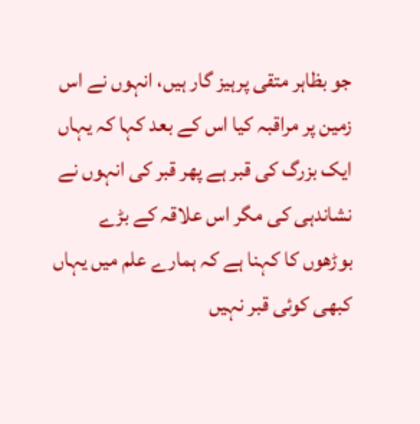جو بظاہر متقی پرہیز گار ہیں، انہوں نے اس زمین پر مراقبہ کیا اس کے بعد کہا کہ یہاں ایک بزرگ کی قبر ہے پھر قبر کی انہوں نے نشاندہی کی مگر اس علاقہ کے بڑے بوڑھوں کا کہنا ہے کہ ہمارے علم میں یہاں کبھی کوئی قبر نہیں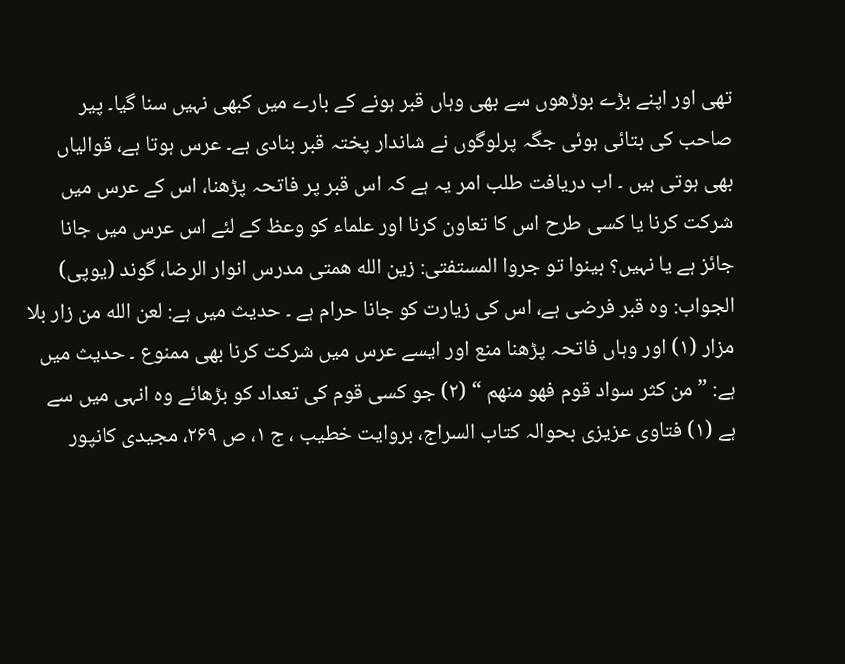تھی اور اپنے بڑے بوڑھوں سے بھی وہاں قبر ہونے کے بارے میں کبھی نہیں سنا گیا۔ پیر صاحب کی بتائی ہوئی جگہ پرلوگوں نے شاندار پختہ قبر بنادی ہے۔ عرس ہوتا ہے، قوالیاں بھی ہوتی ہیں ۔ اب دریافت طلب امر یہ ہے کہ اس قبر پر فاتحہ پڑھنا، اس کے عرس میں شرکت کرنا یا کسی طرح اس کا تعاون کرنا اور علماء کو وعظ کے لئے اس عرس میں جانا جائز ہے یا نہیں؟ بینوا تو جروا المستفتی: زین الله همتی مدرس انوار الرضا، گوند (یوپی)
الجواب: وہ قبر فرضی ہے، اس کی زیارت کو جانا حرام ہے ۔ حدیث میں ہے: لعن الله من زار بلا مزار (۱) اور وہاں فاتحہ پڑھنا منع اور ایسے عرس میں شرکت کرنا بھی ممنوع ۔ حدیث میں ہے: ” من كثر سواد قوم فهو منهم “ (۲) جو کسی قوم کی تعداد کو بڑھائے وہ انہی میں سے ہے (۱) فتاوی عزیزی بحوالہ کتاب السراج، بروایت خطیب ، ج ۱، ص ۲۶۹، مجیدی کانپور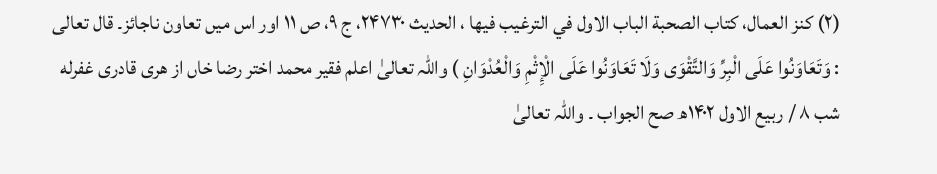(۲) کنز العمال، كتاب الصحبة الباب الاول في الترغيب فيها ، الحدیث ۲۴۷۳۰، ج ۹، ص ۱۱ اور اس میں تعاون ناجائز۔ قال تعالى : وَتَعَاوَنُوا عَلَى الْبِرِّ وَالتَّقْوَى وَلَا تَعَاوَنُوا عَلَى الْإِثْمِ وَالْعُدْوَانِ ) واللہ تعالیٰ اعلم فقیر محمد اختر رضا خاں از هری قادری غفرله شب ۸ / ربیع الاول ۱۴۰۲ھ صح الجواب ۔ واللہ تعالیٰ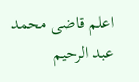اعلم قاضی محمد عبد الرحیم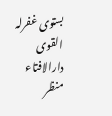بستوی غفرلہ القوی دارالافتاء منظر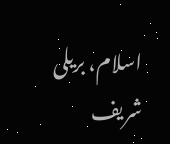اسلام، بریلی شریف